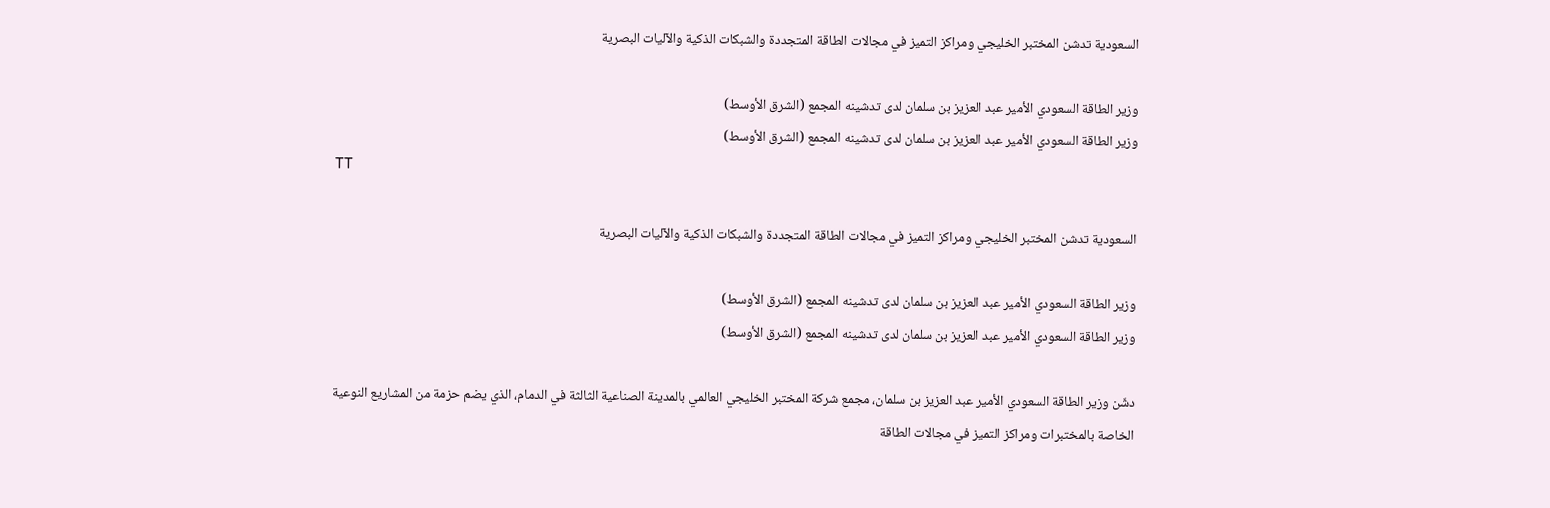السعودية تدشن المختبر الخليجي ومراكز التميز في مجالات الطاقة المتجددة والشبكات الذكية والآليات البصرية

وزير الطاقة السعودي الأمير عبد العزيز بن سلمان لدى تدشينه المجمع (الشرق الأوسط)
وزير الطاقة السعودي الأمير عبد العزيز بن سلمان لدى تدشينه المجمع (الشرق الأوسط)
TT

السعودية تدشن المختبر الخليجي ومراكز التميز في مجالات الطاقة المتجددة والشبكات الذكية والآليات البصرية

وزير الطاقة السعودي الأمير عبد العزيز بن سلمان لدى تدشينه المجمع (الشرق الأوسط)
وزير الطاقة السعودي الأمير عبد العزيز بن سلمان لدى تدشينه المجمع (الشرق الأوسط)

دشّن وزير الطاقة السعودي الأمير عبد العزيز بن سلمان، مجمع شركة المختبر الخليجي العالمي بالمدينة الصناعية الثالثة في الدمام، الذي يضم حزمة من المشاريع النوعية الخاصة بالمختبرات ومراكز التميز في مجالات الطاقة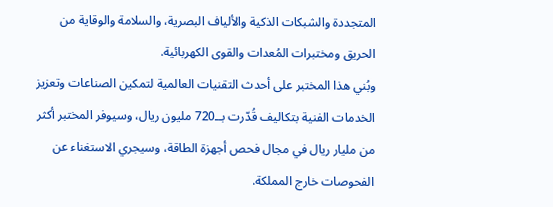المتجددة والشبكات الذكية والألياف البصرية، والسلامة والوقاية من الحريق ومختبرات المُعدات والقوى الكهربائية.
وبُني هذا المختبر على أحدث التقنيات العالمية لتمكين الصناعات وتعزيز الخدمات الفنية بتكاليف قُدّرت بــ720 مليون ريال، وسيوفر المختبر أكثر من مليار ريال في مجال فحص أجهزة الطاقة، وسيجري الاستغناء عن الفحوصات خارج المملكة.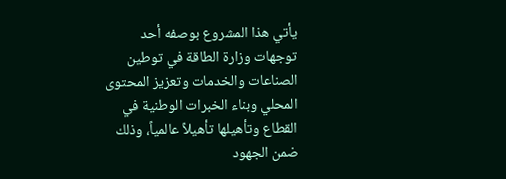يأتي هذا المشروع بوصفه أحد توجهات وزارة الطاقة في توطين الصناعات والخدمات وتعزيز المحتوى المحلي وبناء الخبرات الوطنية في القطاع وتأهيلها تأهيلاً عالمياً، وذلك ضمن الجهود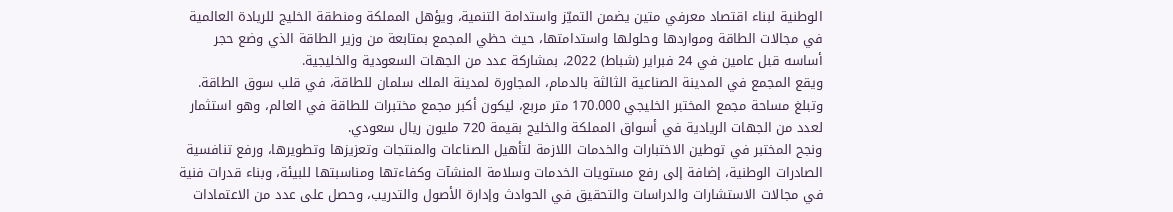الوطنية لبناء اقتصاد معرفي متين يضمن التميّز واستدامة التنمية، ويؤهل المملكة ومنطقة الخليج للريادة العالمية في مجالات الطاقة ومواردها وحلولها واستدامتها، حيث حظي المجمع بمتابعة من وزير الطاقة الذي وضع حجر أساسه قبل عامين في 24 فبراير (شباط) 2022، بمشاركة عدد من الجهات السعودية والخليجية.
ويقع المجمع في المدينة الصناعية الثالثة بالدمام، المجاورة لمدينة الملك سلمان للطاقة، في قلب سوق الطاقة. وتبلغ مساحة مجمع المختبر الخليجي 170.000 متر مربع، ليكون أكبر مجمع مختبرات للطاقة في العالم، وهو استثمار لعدد من الجهات الريادية في أسواق المملكة والخليج بقيمة 720 مليون ريال سعودي.
ونجح المختبر في توطين الاختبارات والخدمات اللازمة لتأهيل الصناعات والمنتجات وتعزيزها وتطويرها، ورفع تنافسية الصادرات الوطنية، إضافة إلى رفع مستويات الخدمات وسلامة المنشآت وكفاءتها ومناسبتها للبيئة، وبناء قدرات فنية في مجالات الاستشارات والدراسات والتحقيق في الحوادث وإدارة الأصول والتدريب، وحصل على عدد من الاعتمادات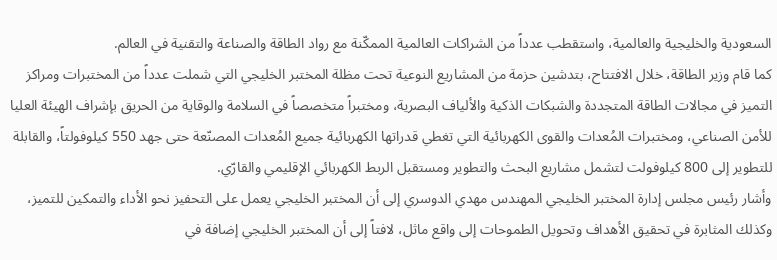السعودية والخليجية والعالمية، واستقطب عدداً من الشراكات العالمية الممكّنة مع رواد الطاقة والصناعة والتقنية في العالم.
كما قام وزير الطاقة، خلال الافتتاح، بتدشين حزمة من المشاريع النوعية تحت مظلة المختبر الخليجي التي شملت عدداً من المختبرات ومراكز التميز في مجالات الطاقة المتجددة والشبكات الذكية والألياف البصرية، ومختبراً متخصصاً في السلامة والوقاية من الحريق بإشراف الهيئة العليا للأمن الصناعي، ومختبرات المُعدات والقوى الكهربائية التي تغطي قدراتها الكهربائية جميع المُعدات المصنّعة حتى جهد 550 كيلوفولتاً، والقابلة للتطوير إلى 800 كيلوفولت لتشمل مشاريع البحث والتطوير ومستقبل الربط الكهربائي الإقليمي والقارّي.
وأشار رئيس مجلس إدارة المختبر الخليجي المهندس مهدي الدوسري إلى أن المختبر الخليجي يعمل على التحفيز نحو الأداء والتمكين للتميز، وكذلك المثابرة في تحقيق الأهداف وتحويل الطموحات إلى واقع ماثل، لافتاً إلى أن المختبر الخليجي إضافة في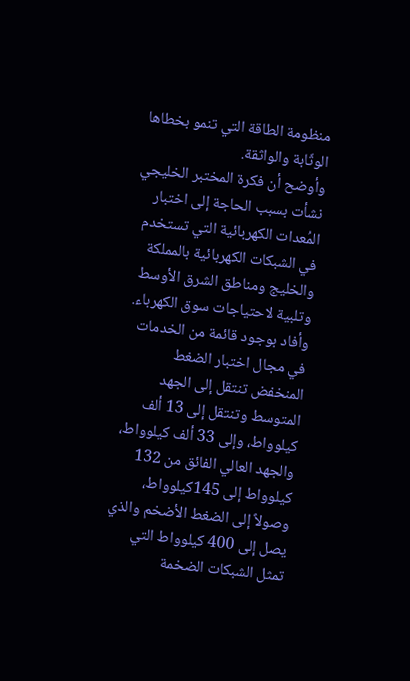منظومة الطاقة التي تنمو بخطاها الوثّابة والواثقة.
وأوضح أن فكرة المختبر الخليجي نشأت بسبب الحاجة إلى اختبار المُعدات الكهربائية التي تستخدم في الشبكات الكهربائية بالمملكة والخليج ومناطق الشرق الأوسط وتلبية لاحتياجات سوق الكهرباء.
وأفاد بوجود قائمة من الخدمات في مجال اختبار الضغط المنخفض تنتقل إلى الجهد المتوسط وتنتقل إلى 13 ألف كيلوواط، وإلى 33 ألف كيلوواط، والجهد العالي الفائق من 132 كيلوواط إلى 145كيلوواط، وصولاً إلى الضغط الأضخم والذي يصل إلى 400 كيلوواط التي تمثل الشبكات الضخمة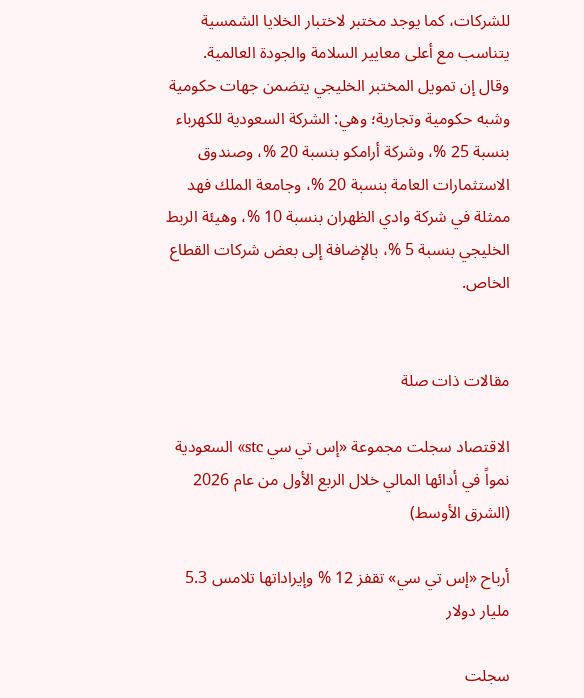للشركات، كما يوجد مختبر لاختبار الخلايا الشمسية يتناسب مع أعلى معايير السلامة والجودة العالمية.
وقال إن تمويل المختبر الخليجي يتضمن جهات حكومية وشبه حكومية وتجارية؛ وهي: الشركة السعودية للكهرباء بنسبة 25 %، وشركة أرامكو بنسبة 20 %، وصندوق الاستثمارات العامة بنسبة 20 %، وجامعة الملك فهد ممثلة في شركة وادي الظهران بنسبة 10 %، وهيئة الربط الخليجي بنسبة 5 %، بالإضافة إلى بعض شركات القطاع الخاص.


مقالات ذات صلة

الاقتصاد سجلت مجموعة «إس تي سي stc» السعودية نمواً في أدائها المالي خلال الربع الأول من عام 2026 (الشرق الأوسط)

أرباح «إس تي سي» تقفز 12 % وإيراداتها تلامس 5.3 مليار دولار

سجلت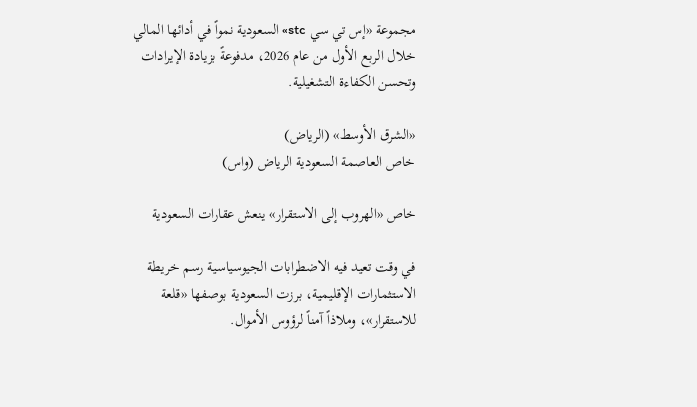مجموعة «إس تي سي stc» السعودية نمواً في أدائها المالي خلال الربع الأول من عام 2026، مدفوعةً بزيادة الإيرادات وتحسن الكفاءة التشغيلية.

«الشرق الأوسط» (الرياض)
خاص العاصمة السعودية الرياض (واس)

خاص «الهروب إلى الاستقرار» ينعش عقارات السعودية

في وقت تعيد فيه الاضطرابات الجيوسياسية رسم خريطة الاستثمارات الإقليمية، برزت السعودية بوصفها «قلعة للاستقرار»، وملاذاً آمناً لرؤوس الأموال.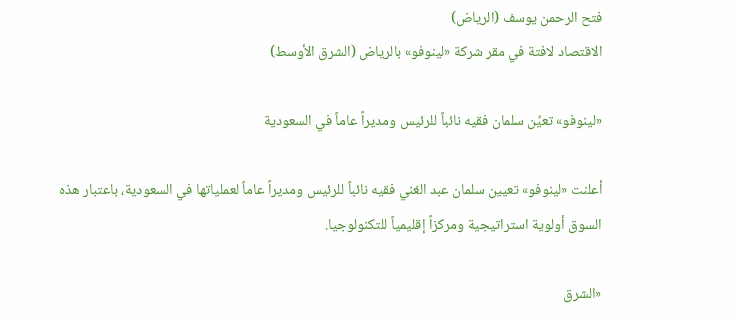فتح الرحمن يوسف (الرياض)
الاقتصاد لافتة في مقر شركة «لينوفو» بالرياض (الشرق الأوسط)

«لينوفو» تعيِّن سلمان فقيه نائباً للرئيس ومديراً عاماً في السعودية

أعلنت «لينوفو» تعيين سلمان عبد الغني فقيه نائباً للرئيس ومديراً عاماً لعملياتها في السعودية، باعتبار هذه السوق أولوية استراتيجية ومركزاً إقليمياً للتكنولوجيا.

«الشرق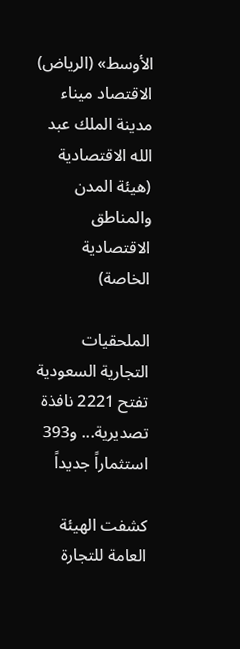الأوسط» (الرياض)
الاقتصاد ميناء مدينة الملك عبد الله الاقتصادية (هيئة المدن والمناطق الاقتصادية الخاصة)

الملحقيات التجارية السعودية تفتح 2221 نافذة تصديرية... و393 استثماراً جديداً

كشفت الهيئة العامة للتجارة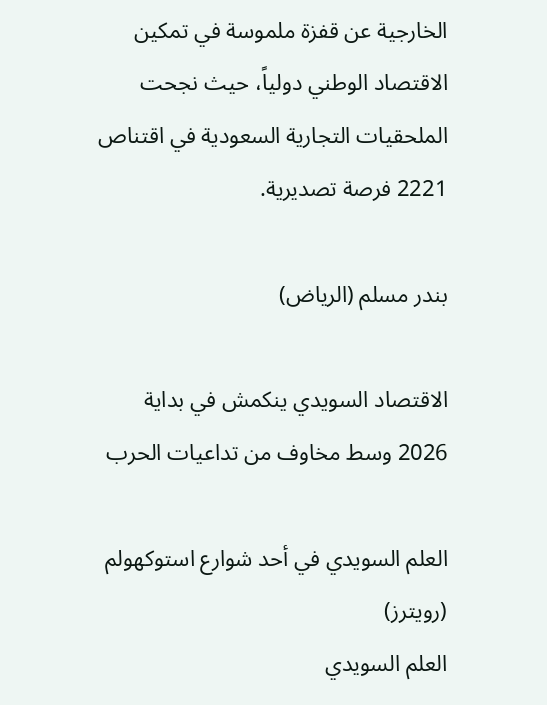الخارجية عن قفزة ملموسة في تمكين الاقتصاد الوطني دولياً، حيث نجحت الملحقيات التجارية السعودية في اقتناص 2221 فرصة تصديرية.

بندر مسلم (الرياض)

الاقتصاد السويدي ينكمش في بداية 2026 وسط مخاوف من تداعيات الحرب

العلم السويدي في أحد شوارع استوكهولم (رويترز)
العلم السويدي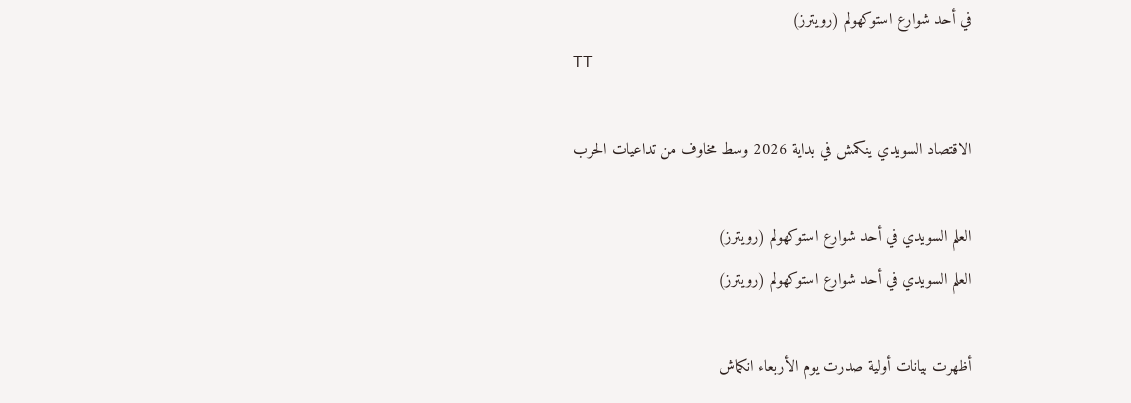في أحد شوارع استوكهولم (رويترز)
TT

الاقتصاد السويدي ينكمش في بداية 2026 وسط مخاوف من تداعيات الحرب

العلم السويدي في أحد شوارع استوكهولم (رويترز)
العلم السويدي في أحد شوارع استوكهولم (رويترز)

أظهرت بيانات أولية صدرت يوم الأربعاء انكماش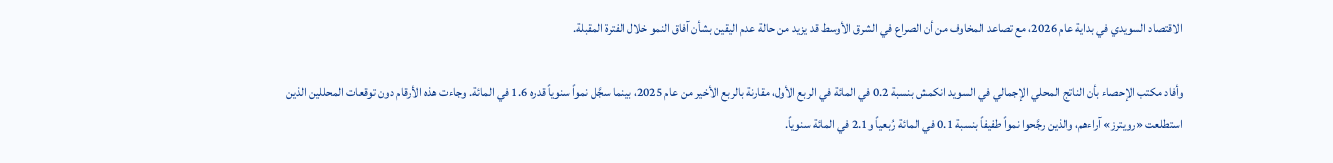الاقتصاد السويدي في بداية عام 2026، مع تصاعد المخاوف من أن الصراع في الشرق الأوسط قد يزيد من حالة عدم اليقين بشأن آفاق النمو خلال الفترة المقبلة.

وأفاد مكتب الإحصاء بأن الناتج المحلي الإجمالي في السويد انكمش بنسبة 0.2 في المائة في الربع الأول، مقارنة بالربع الأخير من عام 2025، بينما سجَّل نمواً سنوياً قدره 1.6 في المائة. وجاءت هذه الأرقام دون توقعات المحللين الذين استطلعت «رويترز» آراءهم، والذين رجَّحوا نمواً طفيفاً بنسبة 0.1 في المائة رُبعياً و2.1 في المائة سنوياً.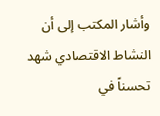وأشار المكتب إلى أن النشاط الاقتصادي شهد تحسناً في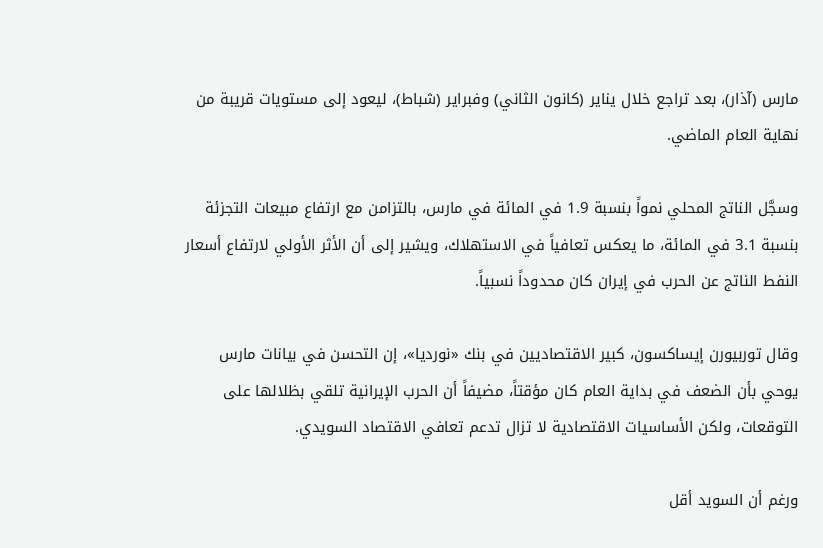مارس (آذار)، بعد تراجع خلال يناير (كانون الثاني) وفبراير (شباط)، ليعود إلى مستويات قريبة من نهاية العام الماضي.

وسجَّل الناتج المحلي نمواً بنسبة 1.9 في المائة في مارس، بالتزامن مع ارتفاع مبيعات التجزئة بنسبة 3.1 في المائة، ما يعكس تعافياً في الاستهلاك، ويشير إلى أن الأثر الأولي لارتفاع أسعار النفط الناتج عن الحرب في إيران كان محدوداً نسبياً.

وقال توربيورن إيساكسون، كبير الاقتصاديين في بنك «نورديا»، إن التحسن في بيانات مارس يوحي بأن الضعف في بداية العام كان مؤقتاً، مضيفاً أن الحرب الإيرانية تلقي بظلالها على التوقعات، ولكن الأساسيات الاقتصادية لا تزال تدعم تعافي الاقتصاد السويدي.

ورغم أن السويد أقل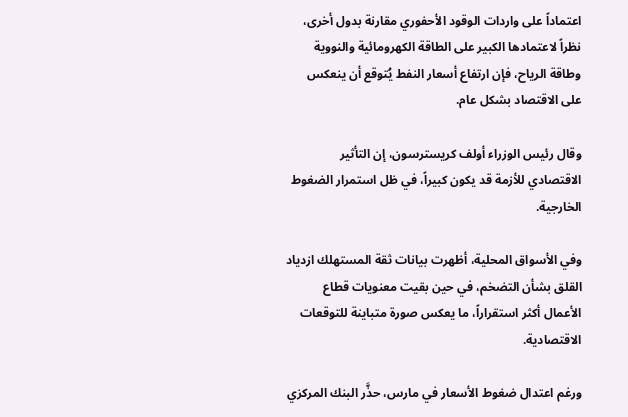اعتماداً على واردات الوقود الأحفوري مقارنة بدول أخرى، نظراً لاعتمادها الكبير على الطاقة الكهرومائية والنووية وطاقة الرياح، فإن ارتفاع أسعار النفط يُتوقع أن ينعكس على الاقتصاد بشكل عام.

وقال رئيس الوزراء أولف كريسترسون، إن التأثير الاقتصادي للأزمة قد يكون كبيراً، في ظل استمرار الضغوط الخارجية.

وفي الأسواق المحلية، أظهرت بيانات ثقة المستهلك ازدياد القلق بشأن التضخم، في حين بقيت معنويات قطاع الأعمال أكثر استقراراً، ما يعكس صورة متباينة للتوقعات الاقتصادية.

ورغم اعتدال ضغوط الأسعار في مارس، حذَّر البنك المركزي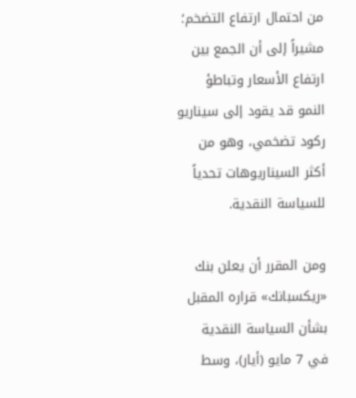من احتمال ارتفاع التضخم؛ مشيراً إلى أن الجمع بين ارتفاع الأسعار وتباطؤ النمو قد يقود إلى سيناريو ركود تضخمي، وهو من أكثر السيناريوهات تحدياً للسياسة النقدية.

ومن المقرر أن يعلن بنك «ريكسبانك» قراره المقبل بشأن السياسة النقدية في 7 مايو (أيار)، وسط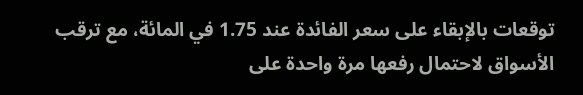توقعات بالإبقاء على سعر الفائدة عند 1.75 في المائة، مع ترقب الأسواق لاحتمال رفعها مرة واحدة على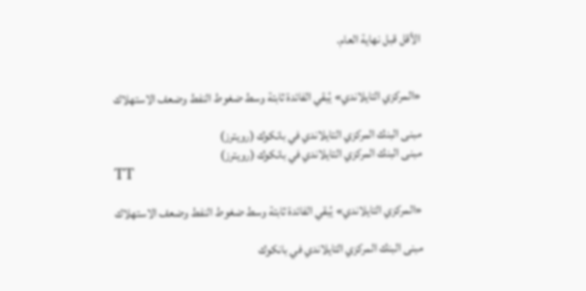الأقل قبل نهاية العام.


«المركزي التايلاندي» يُبقي الفائدة ثابتة وسط ضغوط النفط وضعف الاستهلاك

مبنى البنك المركزي التايلاندي في بانكوك (رويترز)
مبنى البنك المركزي التايلاندي في بانكوك (رويترز)
TT

«المركزي التايلاندي» يُبقي الفائدة ثابتة وسط ضغوط النفط وضعف الاستهلاك

مبنى البنك المركزي التايلاندي في بانكوك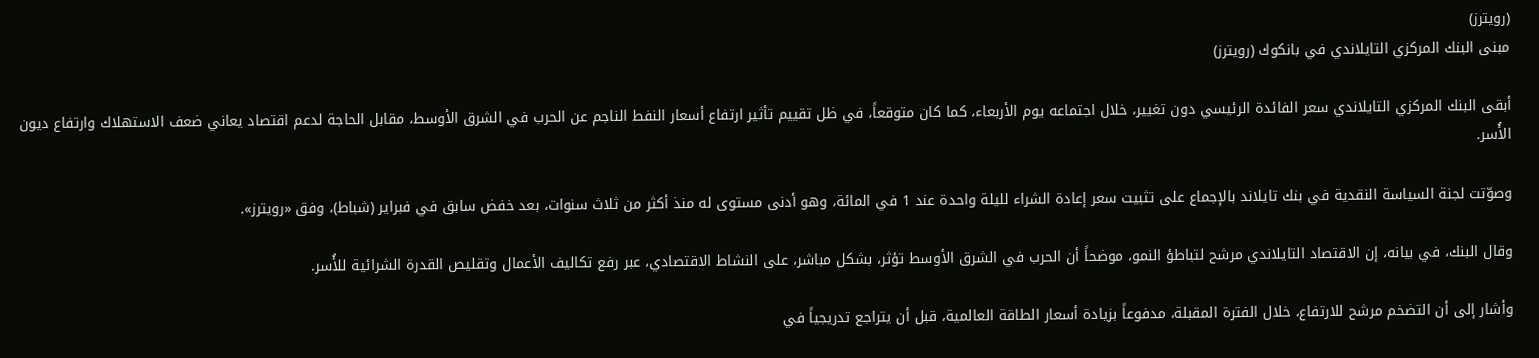(رويترز)
مبنى البنك المركزي التايلاندي في بانكوك (رويترز)

أبقى البنك المركزي التايلاندي سعر الفائدة الرئيسي دون تغيير، خلال اجتماعه يوم الأربعاء، كما كان متوقعاً، في ظل تقييم تأثير ارتفاع أسعار النفط الناجم عن الحرب في الشرق الأوسط، مقابل الحاجة لدعم اقتصاد يعاني ضعف الاستهلاك وارتفاع ديون الأُسر.

وصوّتت لجنة السياسة النقدية في بنك تايلاند بالإجماع على تثبيت سعر إعادة الشراء لليلة واحدة عند 1 في المائة، وهو أدنى مستوى له منذ أكثر من ثلاث سنوات، بعد خفض سابق في فبراير (شباط)، وفق «رويترز».

وقال البنك، في بيانه، إن الاقتصاد التايلاندي مرشح لتباطؤ النمو، موضحاً أن الحرب في الشرق الأوسط تؤثر، بشكل مباشر، على النشاط الاقتصادي، عبر رفع تكاليف الأعمال وتقليص القدرة الشرائية للأُسر.

وأشار إلى أن التضخم مرشح للارتفاع، خلال الفترة المقبلة، مدفوعاً بزيادة أسعار الطاقة العالمية، قبل أن يتراجع تدريجياً في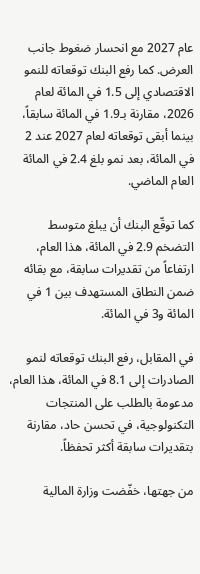عام 2027 مع انحسار ضغوط جانب العرض. كما رفع البنك توقعاته للنمو الاقتصادي إلى 1.5 في المائة لعام 2026، مقارنة بـ1.9 في المائة سابقاً، بينما أبقى توقعاته لعام 2027 عند 2 في المائة، بعد نمو بلغ 2.4 في المائة العام الماضي.

كما توقّع البنك أن يبلغ متوسط التضخم 2.9 في المائة، هذا العام، ارتفاعاً من تقديرات سابقة، مع بقائه ضمن النطاق المستهدف بين 1 في المائة و3 في المائة.

في المقابل، رفع البنك توقعاته لنمو الصادرات إلى 8.1 في المائة، هذا العام، مدعومة بالطلب على المنتجات التكنولوجية، في تحسن حاد، مقارنة بتقديرات سابقة أكثر تحفظاً.

من جهتها، خفّضت وزارة المالية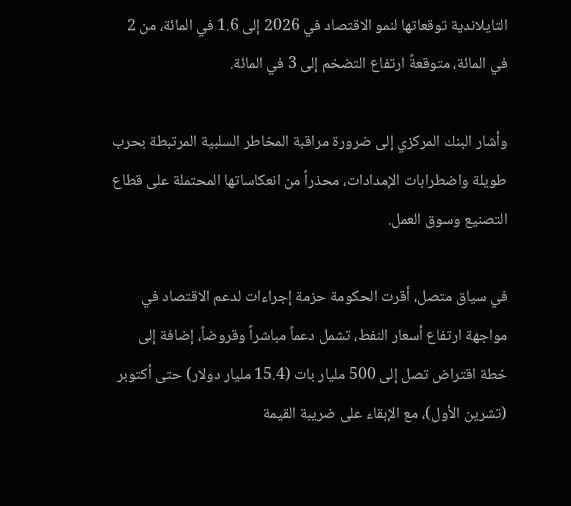التايلاندية توقعاتها لنمو الاقتصاد في 2026 إلى 1.6 في المائة، من 2 في المائة، متوقعةً ارتفاع التضخم إلى 3 في المائة.

وأشار البنك المركزي إلى ضرورة مراقبة المخاطر السلبية المرتبطة بحرب طويلة واضطرابات الإمدادات، محذراً من انعكاساتها المحتملة على قطاع التصنيع وسوق العمل.

في سياق متصل، أقرت الحكومة حزمة إجراءات لدعم الاقتصاد في مواجهة ارتفاع أسعار النفط، تشمل دعماً مباشراً وقروضاً، إضافة إلى خطة اقتراض تصل إلى 500 مليار بات (15.4 مليار دولار) حتى أكتوبر (تشرين الأول)، مع الإبقاء على ضريبة القيمة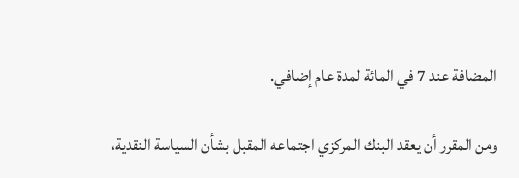المضافة عند 7 في المائة لمدة عام إضافي.

ومن المقرر أن يعقد البنك المركزي اجتماعه المقبل بشأن السياسة النقدية،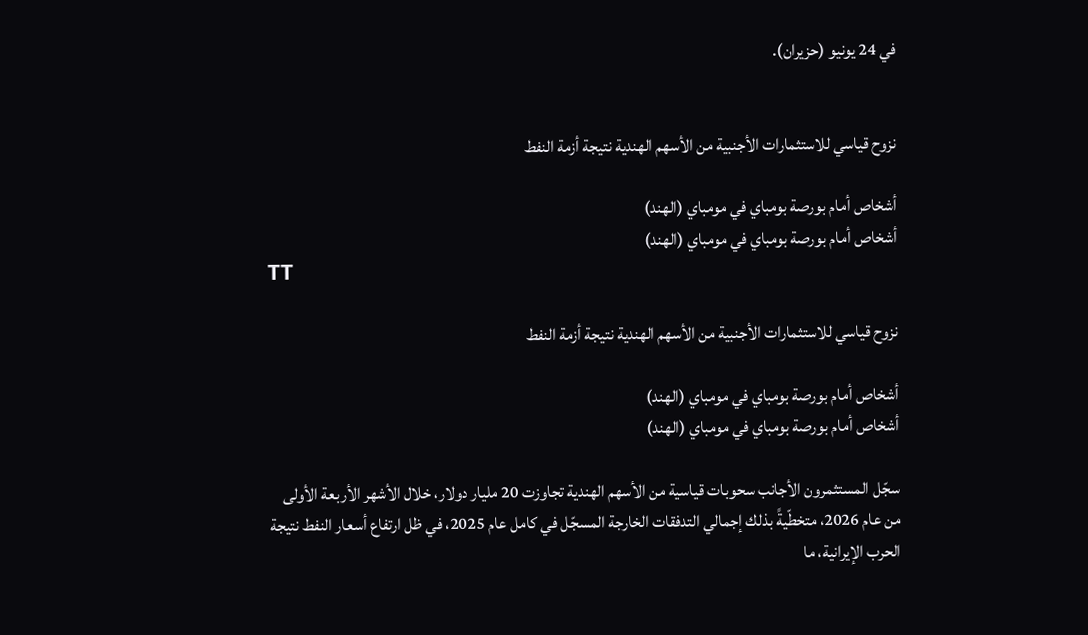في 24 يونيو (حزيران).


نزوح قياسي للاستثمارات الأجنبية من الأسهم الهندية نتيجة أزمة النفط

أشخاص أمام بورصة بومباي في مومباي (الهند)
أشخاص أمام بورصة بومباي في مومباي (الهند)
TT

نزوح قياسي للاستثمارات الأجنبية من الأسهم الهندية نتيجة أزمة النفط

أشخاص أمام بورصة بومباي في مومباي (الهند)
أشخاص أمام بورصة بومباي في مومباي (الهند)

سجّل المستثمرون الأجانب سحوبات قياسية من الأسهم الهندية تجاوزت 20 مليار دولار، خلال الأشهر الأربعة الأولى من عام 2026، متخطّيةً بذلك إجمالي التدفقات الخارجة المسجّل في كامل عام 2025، في ظل ارتفاع أسعار النفط نتيجة الحرب الإيرانية، ما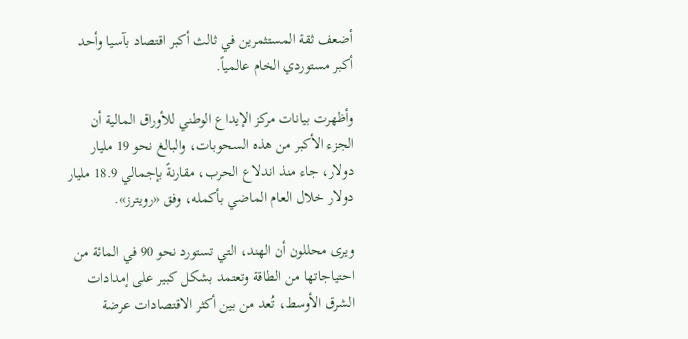أضعف ثقة المستثمرين في ثالث أكبر اقتصاد بآسيا وأحد أكبر مستوردي الخام عالمياً.

وأظهرت بيانات مركز الإيداع الوطني للأوراق المالية أن الجزء الأكبر من هذه السحوبات، والبالغ نحو 19 مليار دولار، جاء منذ اندلاع الحرب، مقارنةً بإجمالي 18.9 مليار دولار خلال العام الماضي بأكمله، وفق «رويترز».

ويرى محللون أن الهند، التي تستورد نحو 90 في المائة من احتياجاتها من الطاقة وتعتمد بشكل كبير على إمدادات الشرق الأوسط، تُعد من بين أكثر الاقتصادات عرضة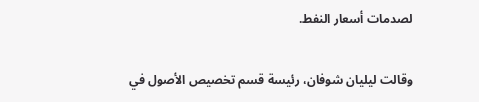لصدمات أسعار النفط.

وقالت ليليان شوفان، رئيسة قسم تخصيص الأصول في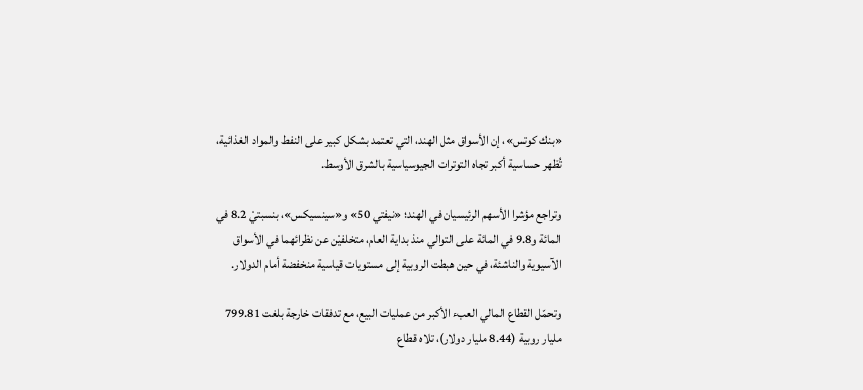«بنك كوتس»، إن الأسواق مثل الهند، التي تعتمد بشكل كبير على النفط والمواد الغذائية، تُظهر حساسية أكبر تجاه التوترات الجيوسياسية بالشرق الأوسط.

وتراجع مؤشرا الأسهم الرئيسيان في الهند؛ «نيفتي 50» و«سينسيكس»، بنسبتيْ 8.2 في المائة و9.8 في المائة على التوالي منذ بداية العام، متخلفيْن عن نظرائهما في الأسواق الآسيوية والناشئة، في حين هبطت الروبية إلى مستويات قياسية منخفضة أمام الدولار.

وتحمّل القطاع المالي العبء الأكبر من عمليات البيع، مع تدفقات خارجة بلغت 799.81 مليار روبية (8.44 مليار دولار)، تلاه قطاع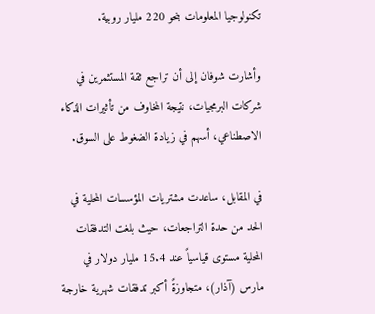تكنولوجيا المعلومات بنحو 220 مليار روبية.

وأشارت شوفان إلى أن تراجع ثقة المستثمرين في شركات البرمجيات، نتيجة المخاوف من تأثيرات الذكاء الاصطناعي، أسهم في زيادة الضغوط على السوق.

في المقابل، ساعدت مشتريات المؤسسات المحلية في الحد من حدة التراجعات، حيث بلغت التدفقات المحلية مستوى قياسياً عند 15.4 مليار دولار في مارس (آذار)، متجاوزةً أكبر تدفقات شهرية خارجة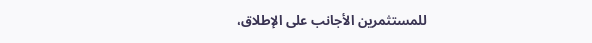للمستثمرين الأجانب على الإطلاق،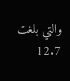والتي بلغت 12.7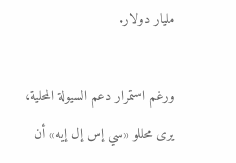مليار دولار.

ورغم استمرار دعم السيولة المحلية، يرى محللو «سي إس إل إيه» أن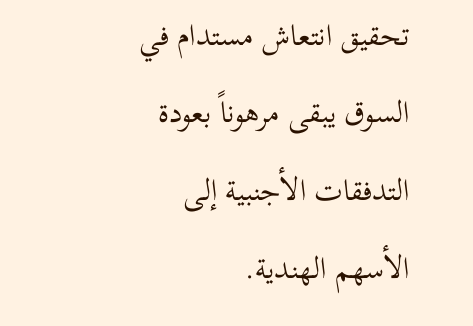تحقيق انتعاش مستدام في السوق يبقى مرهوناً بعودة التدفقات الأجنبية إلى الأسهم الهندية.